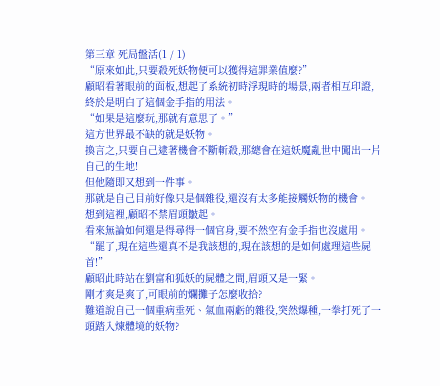第三章 死局盤活(1 / 1)
“原來如此,只要殺死妖物便可以獲得這罪業值麼?”
顧昭看著眼前的面板,想起了系統初時浮現時的場景,兩者相互印證,終於是明白了這個金手指的用法。
“如果是這麼玩,那就有意思了。”
這方世界最不缺的就是妖物。
換言之,只要自己逮著機會不斷斬殺,那總會在這妖魔亂世中闖出一片自己的生地!
但他隨即又想到一件事。
那就是自己目前好像只是個雜役,還沒有太多能接觸妖物的機會。
想到這裡,顧昭不禁眉頭皺起。
看來無論如何還是得尋得一個官身,要不然空有金手指也沒處用。
“罷了,現在這些還真不是我該想的,現在該想的是如何處理這些屍首!”
顧昭此時站在劉富和狐妖的屍體之間,眉頭又是一緊。
剛才爽是爽了,可眼前的爛攤子怎麼收拾?
難道說自己一個重病垂死、氣血兩虧的雜役,突然爆種,一拳打死了一頭踏入煉體境的妖物?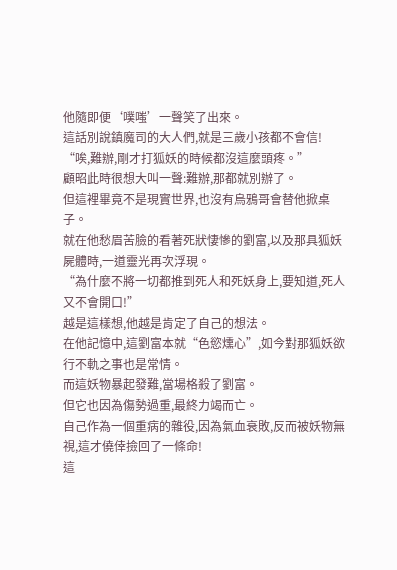他隨即便‘噗嗤’一聲笑了出來。
這話別說鎮魔司的大人們,就是三歲小孩都不會信!
“唉,難辦,剛才打狐妖的時候都沒這麼頭疼。”
顧昭此時很想大叫一聲:難辦,那都就別辦了。
但這裡畢竟不是現實世界,也沒有烏鴉哥會替他掀桌子。
就在他愁眉苦臉的看著死狀悽慘的劉富,以及那具狐妖屍體時,一道靈光再次浮現。
“為什麼不將一切都推到死人和死妖身上,要知道,死人又不會開口!”
越是這樣想,他越是肯定了自己的想法。
在他記憶中,這劉富本就“色慾燻心”,如今對那狐妖欲行不軌之事也是常情。
而這妖物暴起發難,當場格殺了劉富。
但它也因為傷勢過重,最終力竭而亡。
自己作為一個重病的雜役,因為氣血衰敗,反而被妖物無視,這才僥倖撿回了一條命!
這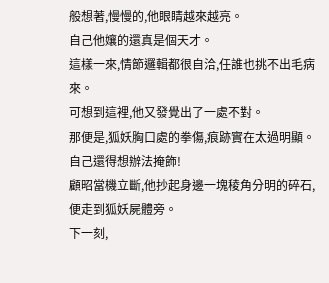般想著,慢慢的,他眼睛越來越亮。
自己他孃的還真是個天才。
這樣一來,情節邏輯都很自洽,任誰也挑不出毛病來。
可想到這裡,他又發覺出了一處不對。
那便是,狐妖胸口處的拳傷,痕跡實在太過明顯。
自己還得想辦法掩飾!
顧昭當機立斷,他抄起身邊一塊稜角分明的碎石,便走到狐妖屍體旁。
下一刻,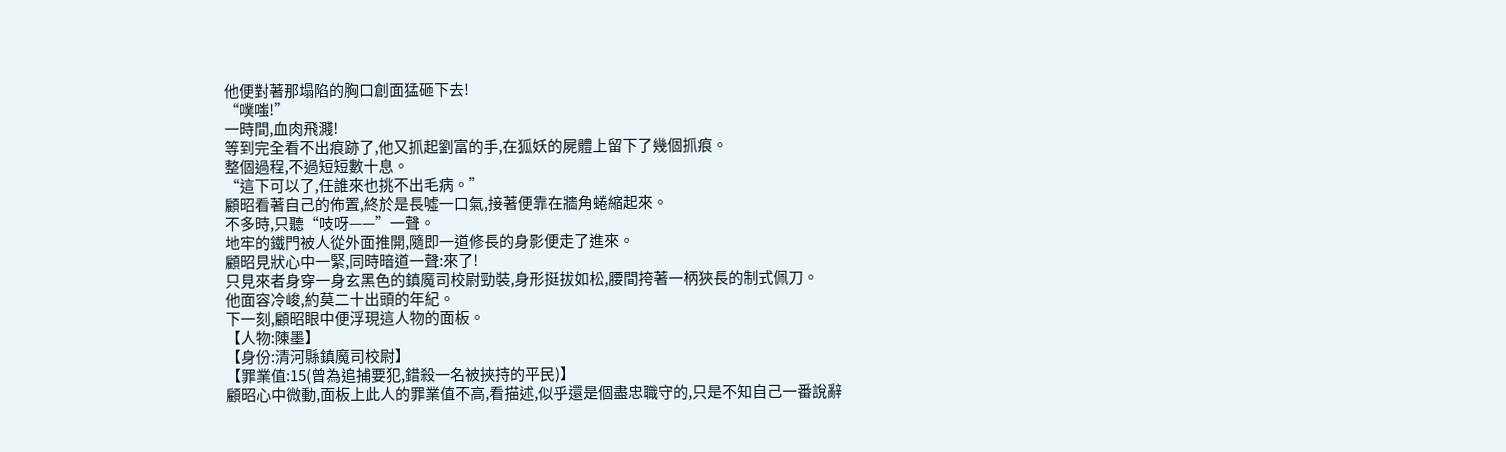他便對著那塌陷的胸口創面猛砸下去!
“噗嗤!”
一時間,血肉飛濺!
等到完全看不出痕跡了,他又抓起劉富的手,在狐妖的屍體上留下了幾個抓痕。
整個過程,不過短短數十息。
“這下可以了,任誰來也挑不出毛病。”
顧昭看著自己的佈置,終於是長噓一口氣,接著便靠在牆角蜷縮起來。
不多時,只聽“吱呀——”一聲。
地牢的鐵門被人從外面推開,隨即一道修長的身影便走了進來。
顧昭見狀心中一緊,同時暗道一聲:來了!
只見來者身穿一身玄黑色的鎮魔司校尉勁裝,身形挺拔如松,腰間挎著一柄狹長的制式佩刀。
他面容冷峻,約莫二十出頭的年紀。
下一刻,顧昭眼中便浮現這人物的面板。
【人物:陳墨】
【身份:清河縣鎮魔司校尉】
【罪業值:15(曾為追捕要犯,錯殺一名被挾持的平民)】
顧昭心中微動,面板上此人的罪業值不高,看描述,似乎還是個盡忠職守的,只是不知自己一番說辭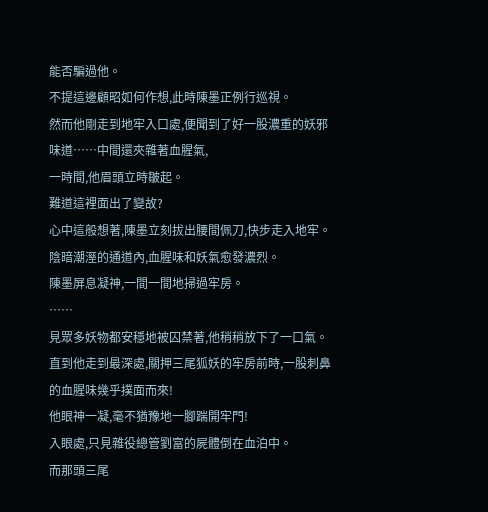能否騙過他。
不提這邊顧昭如何作想,此時陳墨正例行巡視。
然而他剛走到地牢入口處,便聞到了好一股濃重的妖邪味道……中間還夾雜著血腥氣,
一時間,他眉頭立時皺起。
難道這裡面出了變故?
心中這般想著,陳墨立刻拔出腰間佩刀,快步走入地牢。
陰暗潮溼的通道內,血腥味和妖氣愈發濃烈。
陳墨屏息凝神,一間一間地掃過牢房。
……
見眾多妖物都安穩地被囚禁著,他稍稍放下了一口氣。
直到他走到最深處,關押三尾狐妖的牢房前時,一股刺鼻的血腥味幾乎撲面而來!
他眼神一凝,毫不猶豫地一腳踹開牢門!
入眼處,只見雜役總管劉富的屍體倒在血泊中。
而那頭三尾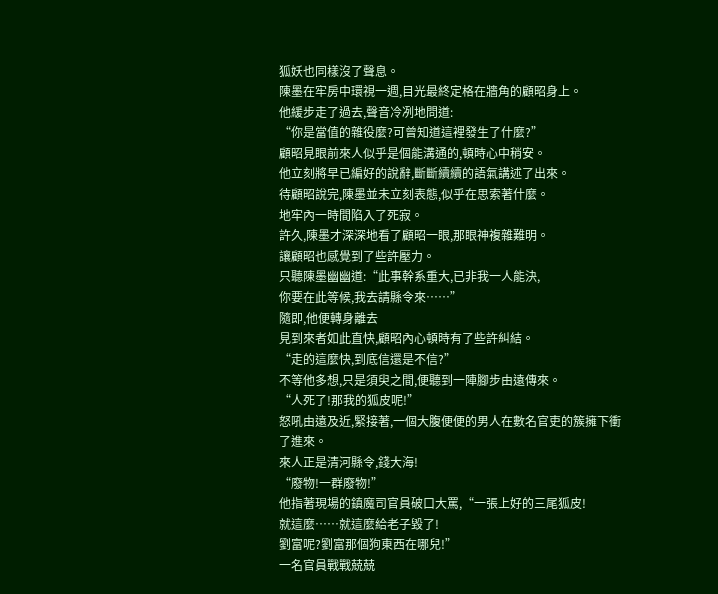狐妖也同樣沒了聲息。
陳墨在牢房中環視一週,目光最終定格在牆角的顧昭身上。
他緩步走了過去,聲音冷冽地問道:
“你是當值的雜役麼?可曾知道這裡發生了什麼?”
顧昭見眼前來人似乎是個能溝通的,頓時心中稍安。
他立刻將早已編好的說辭,斷斷續續的語氣講述了出來。
待顧昭說完,陳墨並未立刻表態,似乎在思索著什麼。
地牢內一時間陷入了死寂。
許久,陳墨才深深地看了顧昭一眼,那眼神複雜難明。
讓顧昭也感覺到了些許壓力。
只聽陳墨幽幽道:“此事幹系重大,已非我一人能決,
你要在此等候,我去請縣令來……”
隨即,他便轉身離去
見到來者如此直快,顧昭內心頓時有了些許糾結。
“走的這麼快,到底信還是不信?”
不等他多想,只是須臾之間,便聽到一陣腳步由遠傳來。
“人死了!那我的狐皮呢!”
怒吼由遠及近,緊接著,一個大腹便便的男人在數名官吏的簇擁下衝了進來。
來人正是清河縣令,錢大海!
“廢物!一群廢物!”
他指著現場的鎮魔司官員破口大罵,“一張上好的三尾狐皮!
就這麼……就這麼給老子毀了!
劉富呢?劉富那個狗東西在哪兒!”
一名官員戰戰兢兢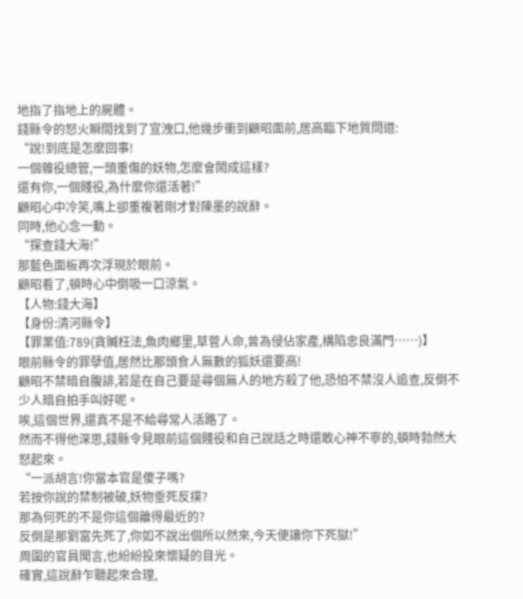地指了指地上的屍體。
錢縣令的怒火瞬間找到了宣洩口,他幾步衝到顧昭面前,居高臨下地質問道:
“說!到底是怎麼回事!
一個雜役總管,一頭重傷的妖物,怎麼會鬧成這樣?
還有你,一個賤役,為什麼你還活著!”
顧昭心中冷笑,嘴上卻重複著剛才對陳墨的說辭。
同時,他心念一動。
“探查錢大海!”
那藍色面板再次浮現於眼前。
顧昭看了,頓時心中倒吸一口涼氣。
【人物:錢大海】
【身份:清河縣令】
【罪業值:789(貪贓枉法,魚肉鄉里,草菅人命,曾為侵佔家產,構陷忠良滿門……)】
眼前縣令的罪孽值,居然比那頭食人無數的狐妖還要高!
顧昭不禁暗自腹誹,若是在自己要是尋個無人的地方殺了他,恐怕不禁沒人追查,反倒不少人暗自拍手叫好呢。
唉,這個世界,還真不是不給尋常人活路了。
然而不得他深思,錢縣令見眼前這個賤役和自己說話之時還敢心神不寧的,頓時勃然大怒起來。
“一派胡言!你當本官是傻子嗎?
若按你說的禁制被破,妖物垂死反撲?
那為何死的不是你這個離得最近的?
反倒是那劉富先死了,你如不說出個所以然來,今天便讓你下死獄!”
周圍的官員聞言,也紛紛投來懷疑的目光。
確實,這說辭乍聽起來合理,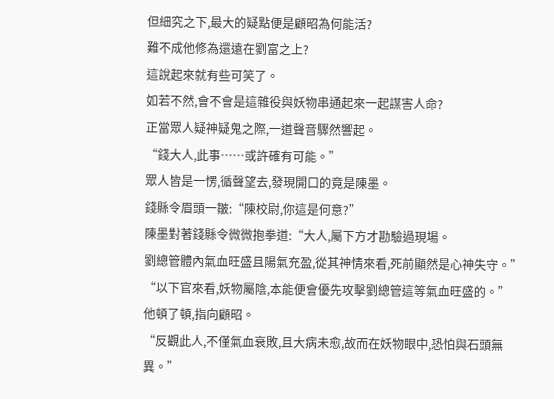但細究之下,最大的疑點便是顧昭為何能活?
難不成他修為還遠在劉富之上?
這說起來就有些可笑了。
如若不然,會不會是這雜役與妖物串通起來一起謀害人命?
正當眾人疑神疑鬼之際,一道聲音驟然響起。
“錢大人,此事……或許確有可能。”
眾人皆是一愣,循聲望去,發現開口的竟是陳墨。
錢縣令眉頭一皺:“陳校尉,你這是何意?”
陳墨對著錢縣令微微抱拳道:“大人,屬下方才勘驗過現場。
劉總管體內氣血旺盛且陽氣充盈,從其神情來看,死前顯然是心神失守。”
“以下官來看,妖物屬陰,本能便會優先攻擊劉總管這等氣血旺盛的。”
他頓了頓,指向顧昭。
“反觀此人,不僅氣血衰敗,且大病未愈,故而在妖物眼中,恐怕與石頭無異。”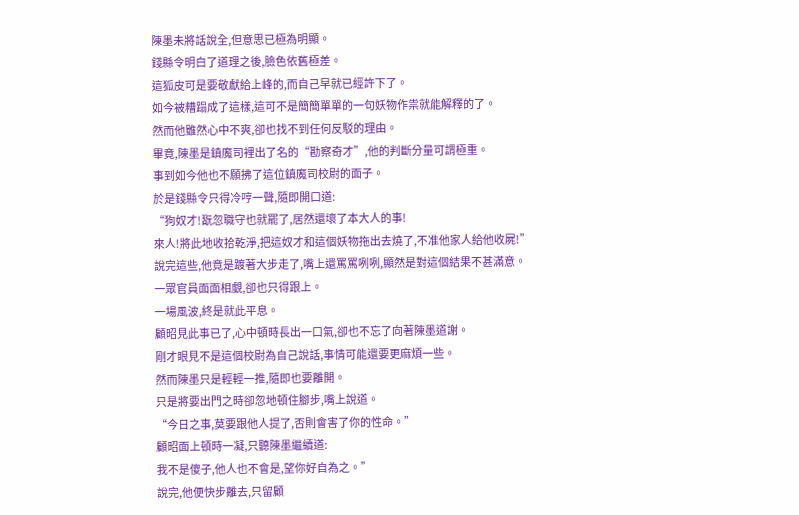陳墨未將話說全,但意思已極為明顯。
錢縣令明白了道理之後,臉色依舊極差。
這狐皮可是要敬獻給上峰的,而自己早就已經許下了。
如今被糟蹋成了這樣,這可不是簡簡單單的一句妖物作祟就能解釋的了。
然而他雖然心中不爽,卻也找不到任何反駁的理由。
畢竟,陳墨是鎮魔司裡出了名的“勘察奇才”,他的判斷分量可謂極重。
事到如今他也不願拂了這位鎮魔司校尉的面子。
於是錢縣令只得冷哼一聲,隨即開口道:
“狗奴才!翫忽職守也就罷了,居然還壞了本大人的事!
來人!將此地收拾乾淨,把這奴才和這個妖物拖出去燒了,不准他家人給他收屍!”
說完這些,他竟是踱著大步走了,嘴上還罵罵咧咧,顯然是對這個結果不甚滿意。
一眾官員面面相覷,卻也只得跟上。
一場風波,終是就此平息。
顧昭見此事已了,心中頓時長出一口氣,卻也不忘了向著陳墨道謝。
剛才眼見不是這個校尉為自己說話,事情可能還要更麻煩一些。
然而陳墨只是輕輕一推,隨即也要離開。
只是將要出門之時卻忽地頓住腳步,嘴上說道。
“今日之事,莫要跟他人提了,否則會害了你的性命。”
顧昭面上頓時一凝,只聽陳墨繼續道:
我不是傻子,他人也不會是,望你好自為之。”
說完,他便快步離去,只留顧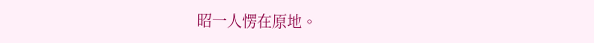昭一人愣在原地。